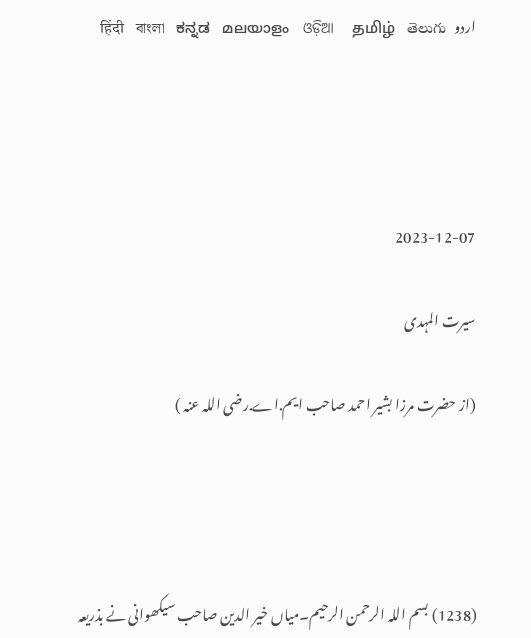اردو   हिंदी   বাংলা   ಕನ್ನಡ   മലയാളം   ଓଡ଼ିଆ   தமிழ்   తెలుగు




2023-12-07

سیرت المہدی

(از حضرت مرزا بشیر احمد صاحب ایم.اے.رضی اللہ عنہ )




(1238) بسم اللہ الرحمن الرحیم۔میاں خیر الدین صاحب سیکھوانی نے بذریعہ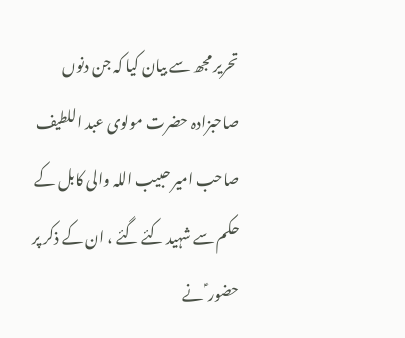تحریر مجھ سے بیان کیا کہ جن دنوں صاحبزادہ حضرت مولوی عبد اللطیف صاحب امیر حبیب اللہ والی کابل کے حکم سے شہید کئے گئے ، ان کے ذکر پر حضور ؑ نے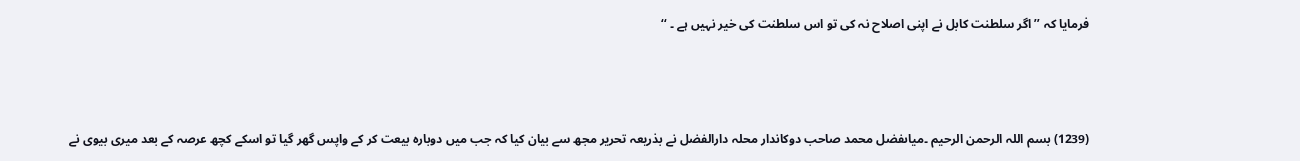فرمایا کہ ’’اگر سلطنت کابل نے اپنی اصلاح نہ کی تو اس سلطنت کی خیر نہیں ہے ۔ ‘‘



(1239) بسم اللہ الرحمن الرحیم ۔میاںفضل محمد صاحب دوکاندار محلہ دارالفضل نے بذریعہ تحریر مجھ سے بیان کیا کہ جب میں دوبارہ بیعت کر کے واپس گھر گیا تو اسکے کچھ عرصہ کے بعد میری بیوی نے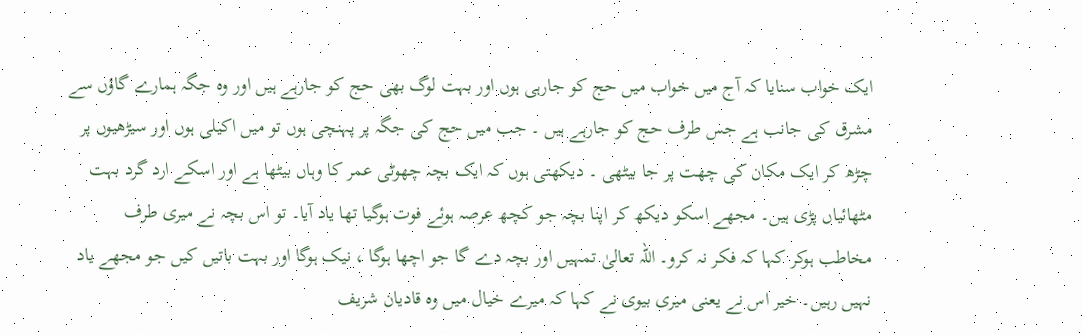ایک خواب سنایا کہ آج میں خواب میں حج کو جارہی ہوں اور بہت لوگ بھی حج کو جارہے ہیں اور وہ جگہ ہمارے گاؤں سے مشرق کی جانب ہے جس طرف حج کو جارہے ہیں ۔ جب میں حج کی جگہ پر پہنچی ہوں تو میں اکیلی ہوں اور سیڑھیوں پر چڑھ کر ایک مکان کی چھت پر جا بیٹھی ۔ دیکھتی ہوں کہ ایک بچہ چھوٹی عمر کا وہاں بیٹھا ہے اور اسکے ارد گرد بہت مٹھائیاں پڑی ہیں۔ مجھے اسکو دیکھ کر اپنا بچہ جو کچھ عرصہ ہوئے فوت ہوگیا تھا یاد آیا۔ تو اس بچہ نے میری طرف مخاطب ہوکر کہا کہ فکر نہ کرو۔ اللہ تعالیٰ تمہیں اور بچہ دے گا جو اچھا ہوگا ، نیک ہوگا اور بہت باتیں کیں جو مجھے یاد نہیں رہیں۔ خیر اس نے یعنی میری بیوی نے کہا کہ میرے خیال میں وہ قادیان شریف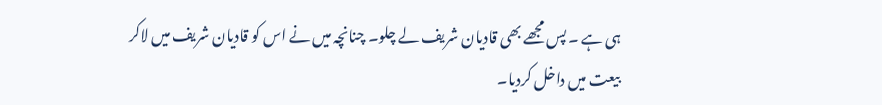ہی ہے ۔ پس مجھے بھی قادیان شریف لے چلو۔ چنانچہ میں نے اس کو قادیان شریف میں لاکر بیعت میں داخل کردیا۔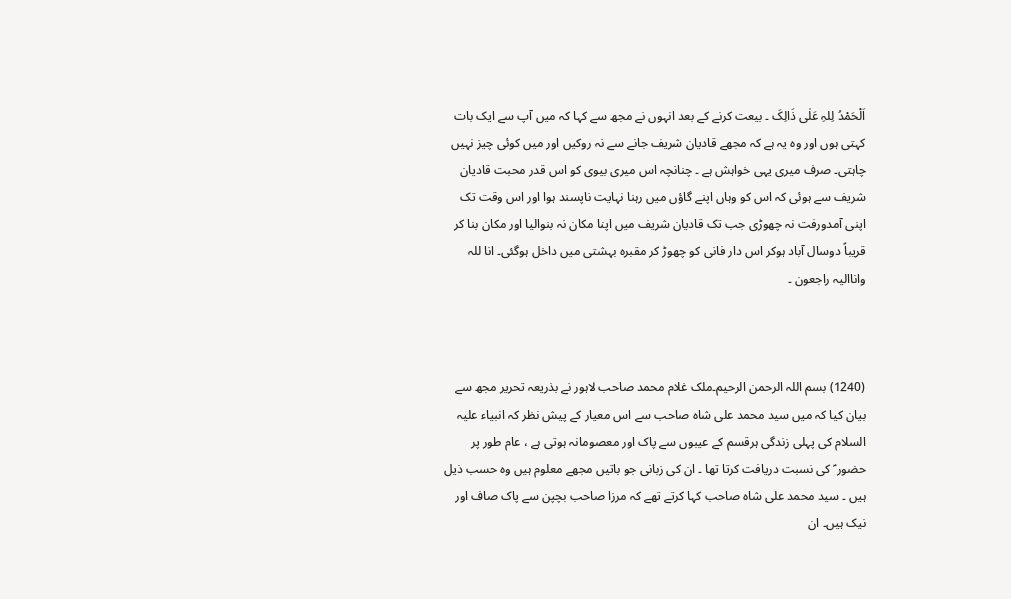اَلْحَمْدُ لِلہِ عَلٰی ذَالِکَ ۔ بیعت کرنے کے بعد انہوں نے مجھ سے کہا کہ میں آپ سے ایک بات کہتی ہوں اور وہ یہ ہے کہ مجھے قادیان شریف جانے سے نہ روکیں اور میں کوئی چیز نہیں چاہتی۔ صرف میری یہی خواہش ہے ۔ چنانچہ اس میری بیوی کو اس قدر محبت قادیان شریف سے ہوئی کہ اس کو وہاں اپنے گاؤں میں رہنا نہایت ناپسند ہوا اور اس وقت تک اپنی آمدورفت نہ چھوڑی جب تک قادیان شریف میں اپنا مکان نہ بنوالیا اور مکان بنا کر قریباً دوسال آباد ہوکر اس دار فانی کو چھوڑ کر مقبرہ بہشتی میں داخل ہوگئی۔ انا للہ واناالیہ راجعون ۔



(1240) بسم اللہ الرحمن الرحیم۔ملک غلام محمد صاحب لاہور نے بذریعہ تحریر مجھ سے بیان کیا کہ میں سید محمد علی شاہ صاحب سے اس معیار کے پیش نظر کہ انبیاء علیہ السلام کی پہلی زندگی ہرقسم کے عیبوں سے پاک اور معصومانہ ہوتی ہے ، عام طور پر حضور ؑ کی نسبت دریافت کرتا تھا ۔ ان کی زبانی جو باتیں مجھے معلوم ہیں وہ حسب ذیل ہیں ۔ سید محمد علی شاہ صاحب کہا کرتے تھے کہ مرزا صاحب بچپن سے پاک صاف اور نیک ہیں۔ ان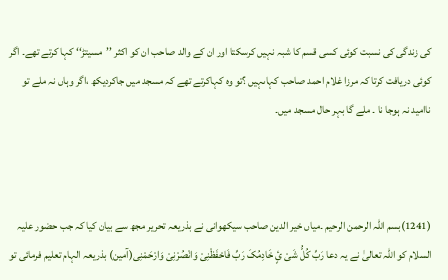کی زندگی کی نسبت کوئی کسی قسم کا شبہ نہیں کرسکتا اور ان کے والد صاحب ان کو اکثر ’’مسیتڑ‘‘ کہا کرتے تھے۔ اگر کوئی دریافت کرتا کہ مرزا غلام احمد صاحب کہاںہیں ؟تو وہ کہاکرتے تھے کہ مسجد میں جاکردیکھ ،اگر وہاں نہ ملے تو ناامید نہ ہوجا نا ۔ ملے گا بہر حال مسجد میں۔



(1241)بسم اللہ الرحمن الرحیم ۔میاں خیر الدین صاحب سیکھوانی نے بذریعہ تحریر مجھ سے بیان کیا کہ جب حضور علیہ السلام کو اللہ تعالیٰ نے یہ دعا رَبِّ کُلُّ شَیْ ئٍ خَادِمُکَ رَبِّ فَاحْفَظْنِیْ وَانْصُرْنِیْ وَارْحَمْنِی(آمین) بذریعہ الہام تعلیم فرمائی تو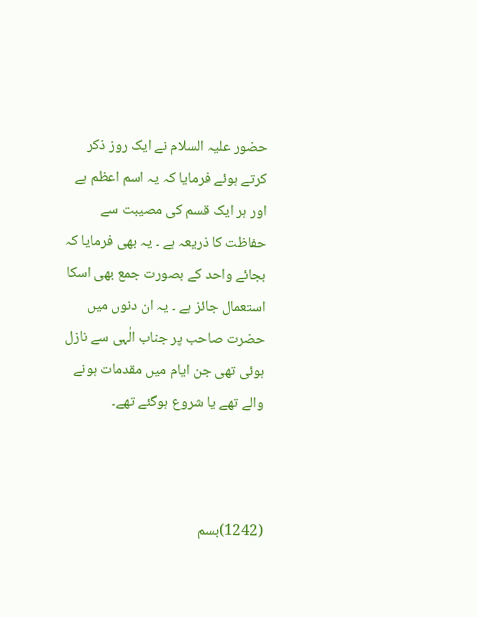حضور علیہ السلام نے ایک روز ذکر کرتے ہوئے فرمایا کہ یہ اسم اعظم ہے اور ہر ایک قسم کی مصیبت سے حفاظت کا ذریعہ ہے ۔ یہ بھی فرمایا کہ بجائے واحد کے بصورت جمع بھی اسکا استعمال جائز ہے ۔ یہ ان دنوں میں حضرت صاحب پر جناب الٰہی سے نازل ہوئی تھی جن ایام میں مقدمات ہونے والے تھے یا شروع ہوگئے تھے۔



(1242)بسم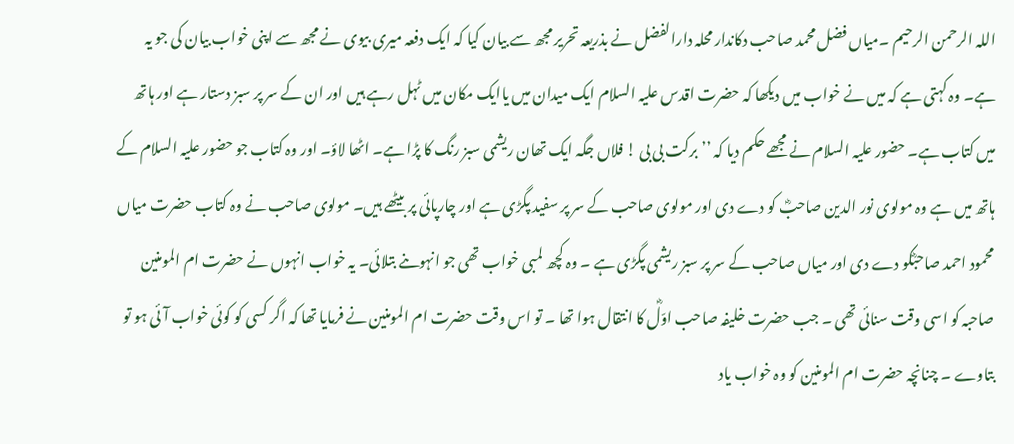اللہ الرحمن الرحیم ۔میاں فضل محمد صاحب دکاندار محلہ دارالفضل نے بذریعہ تحریر مجھ سے بیان کیا کہ ایک دفعہ میری بیوی نے مجھ سے اپنی خواب بیان کی جو یہ ہے۔ وہ کہتی ہے کہ میں نے خواب میں دیکھا کہ حضرت اقدس علیہ السلام ایک میدان میں یاایک مکان میں ٹہل رہے ہیں اور ان کے سر پر سبز دستار ہے اور ہاتھ میں کتاب ہے۔ حضور علیہ السلام نے مجھے حکم دیا کہ ’’برکت بی بی ! فلاں جگہ ایک تھان ریشمی سبز رنگ کا پڑا ہے۔ اٹھا لاؤ۔ اور وہ کتاب جو حضور علیہ السلام کے ہاتھ میں ہے وہ مولوی نور الدین صاحبؓ کو دے دی اور مولوی صاحب کے سر پر سفید پگڑی ہے اور چارپائی پر بیٹھے ہیں۔ مولوی صاحب نے وہ کتاب حضرت میاں محمود احمد صاحبؓکو دے دی اور میاں صاحب کے سر پر سبز ریشمی پگڑی ہے ۔ وہ کچھ لمبی خواب تھی جو انہوںنے بتلائی۔ یہ خواب انہوں نے حضرت ام المومنین صاحبہ کو اسی وقت سنائی تھی ۔ جب حضرت خلیفہ صاحب اوّلؓ کا انتقال ہوا تھا ۔ تو اس وقت حضرت ام المومنین نے فرمایا تھا کہ اگر کسی کو کوئی خواب آئی ہو تو بتاوے ۔ چنانچہ حضرت ام المومنین کو وہ خواب یاد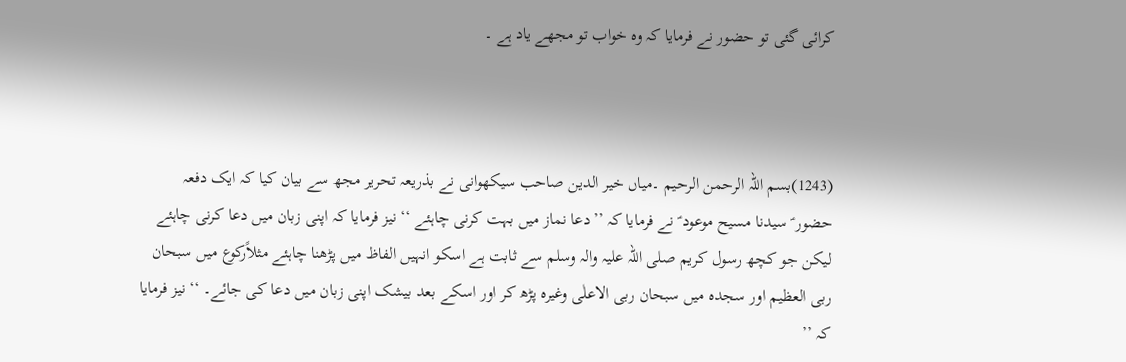کرائی گئی تو حضور نے فرمایا کہ وہ خواب تو مجھے یاد ہے ۔



(1243)بسم اللہ الرحمن الرحیم ۔میاں خیر الدین صاحب سیکھوانی نے بذریعہ تحریر مجھ سے بیان کیا کہ ایک دفعہ حضور ؑ سیدنا مسیح موعود ؑ نے فرمایا کہ ’’دعا نماز میں بہت کرنی چاہئے ‘‘ نیز فرمایا کہ اپنی زبان میں دعا کرنی چاہئے لیکن جو کچھ رسول کریم صلی اللہ علیہ والہ وسلم سے ثابت ہے اسکو انہیں الفاظ میں پڑھنا چاہئے مثلاًرکوع میں سبحان ربی العظیم اور سجدہ میں سبحان ربی الاعلٰی وغیرہ پڑھ کر اور اسکے بعد بیشک اپنی زبان میں دعا کی جائے۔ ‘‘ نیز فرمایا کہ ’’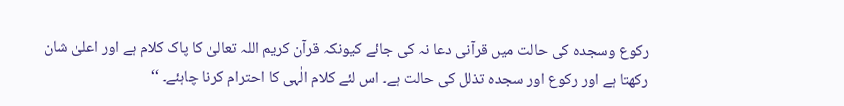رکوع وسجدہ کی حالت میں قرآنی دعا نہ کی جائے کیونکہ قرآن کریم اللہ تعالیٰ کا پاک کلام ہے اور اعلیٰ شان رکھتا ہے اور رکوع اور سجدہ تذلل کی حالت ہے۔ اس لئے کلام الٰہی کا احترام کرنا چاہئے۔ ‘‘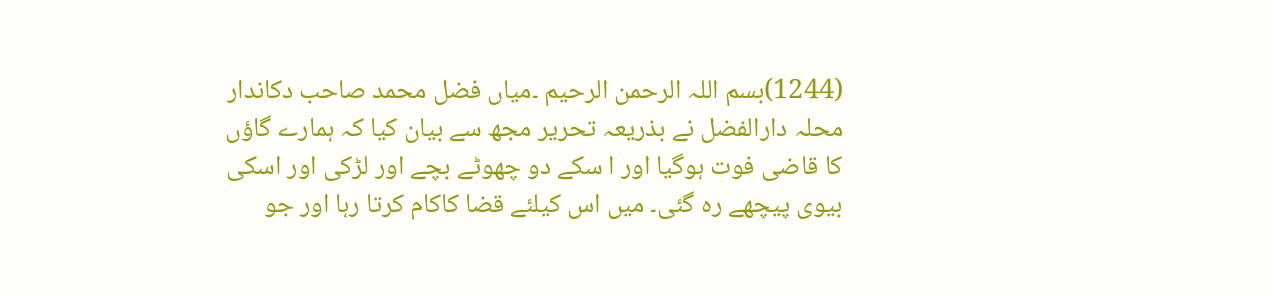(1244)بسم اللہ الرحمن الرحیم ۔میاں فضل محمد صاحب دکاندار محلہ دارالفضل نے بذریعہ تحریر مجھ سے بیان کیا کہ ہمارے گاؤں کا قاضی فوت ہوگیا اور ا سکے دو چھوٹے بچے اور لڑکی اور اسکی بیوی پیچھے رہ گئی۔ میں اس کیلئے قضا کاکام کرتا رہا اور جو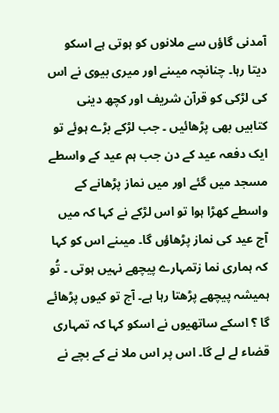آمدنی گاؤں سے ملانوں کو ہوتی ہے اسکو دیتا رہا۔ چنانچہ میںنے اور میری بیوی نے اس کی لڑکی کو قرآن شریف اور کچھ دینی کتابیں بھی پڑھائیں ۔ جب لڑکے بڑے ہوئے تو ایک دفعہ عید کے دن جب ہم عید کے واسطے مسجد میں گئے اور میں نماز پڑھانے کے واسطے کھڑا ہوا تو اس لڑکے نے کہا کہ میں آج عید کی نماز پڑھاؤں گا۔ میںنے اس کو کہا کہ ہماری نما زتمہارے پیچھے نہیں ہوتی ۔ تُو ہمیشہ پیچھے پڑھتا رہا ہے۔ آج تو کیوں پڑھائے گا ؟ اسکے ساتھیوں نے اسکو کہا کہ تمہاری قضاء لے لے گا۔ اس پر اس ملا نے کے بچے نے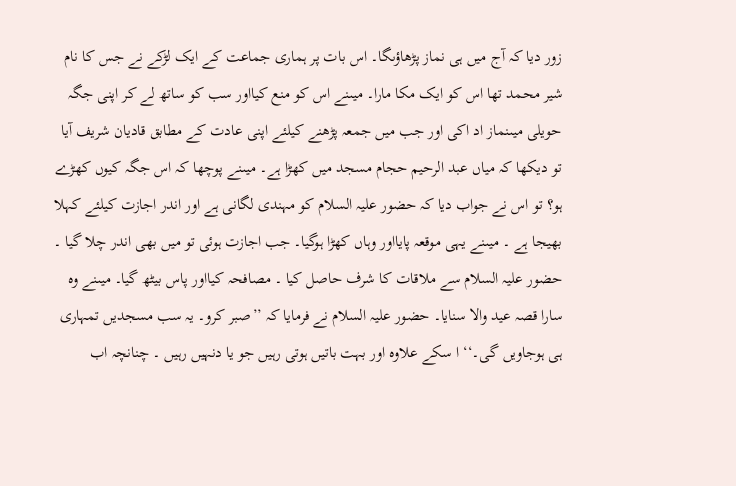زور دیا کہ آج میں ہی نماز پڑھاؤںگا۔ اس بات پر ہماری جماعت کے ایک لڑکے نے جس کا نام شیر محمد تھا اس کو ایک مکا مارا۔ میںنے اس کو منع کیااور سب کو ساتھ لے کر اپنی جگہ حویلی میںنماز اد اکی اور جب میں جمعہ پڑھنے کیلئے اپنی عادت کے مطابق قادیان شریف آیا تو دیکھا کہ میاں عبد الرحیم حجام مسجد میں کھڑا ہے۔ میںنے پوچھا کہ اس جگہ کیوں کھڑے ہو؟ تو اس نے جواب دیا کہ حضور علیہ السلام کو مہندی لگانی ہے اور اندر اجازت کیلئے کہلا بھیجا ہے ۔ میںنے یہی موقعہ پایااور وہاں کھڑا ہوگیا۔ جب اجازت ہوئی تو میں بھی اندر چلا گیا ۔ حضور علیہ السلام سے ملاقات کا شرف حاصل کیا ۔ مصافحہ کیااور پاس بیٹھ گیا۔ میںنے وہ سارا قصہ عید والا سنایا۔ حضور علیہ السلام نے فرمایا کہ ’’صبر کرو۔ یہ سب مسجدیں تمہاری ہی ہوجاویں گی۔‘‘ ا سکے علاوہ اور بہت باتیں ہوتی رہیں جو یا دنہیں رہیں ۔ چنانچہ اب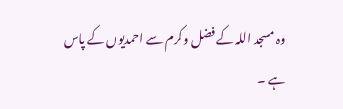وہ مسجد اللہ کے فضل وکرم سے احمدیوں کے پاس ہے ۔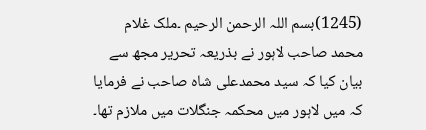(1245)بسم اللہ الرحمن الرحیم ۔ملک غلام محمد صاحب لاہور نے بذریعہ تحریر مجھ سے بیان کیا کہ سید محمدعلی شاہ صاحب نے فرمایا کہ میں لاہور میں محکمہ جنگلات میں ملازم تھا۔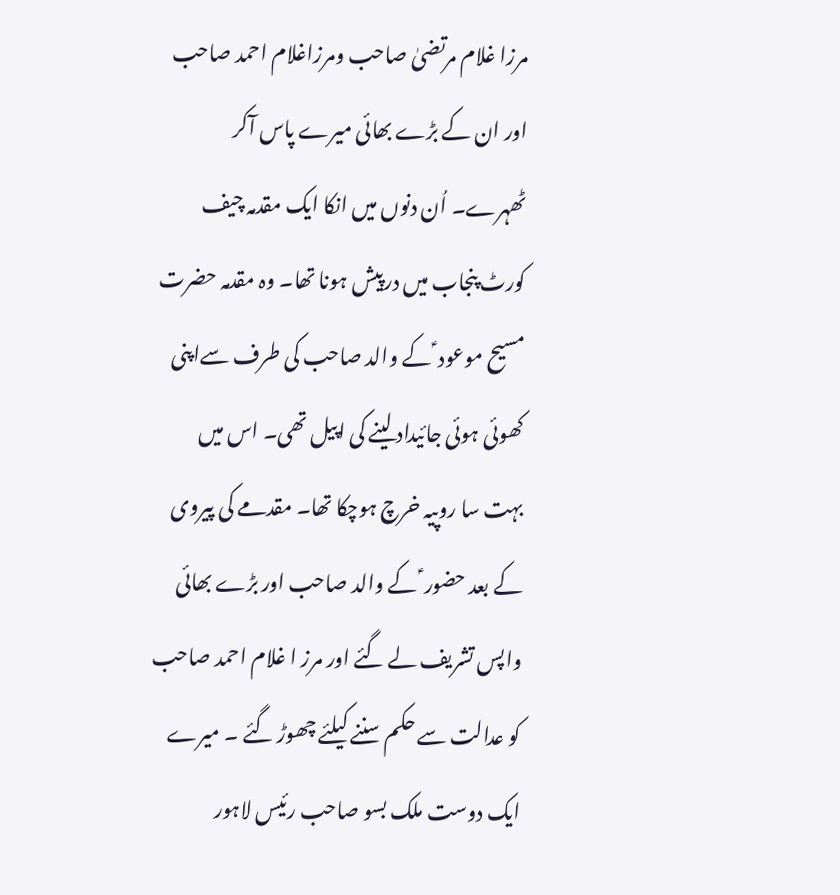مرزا غلام مرتضیٰ صاحب ومرزاغلام احمد صاحب اور ان کے بڑے بھائی میرے پاس آکر ٹھہرے۔ اُن دنوں میں انکا ایک مقدمہ چیف کورٹ پنجاب میں درپیش ہونا تھا۔ وہ مقدمہ حضرت مسیح موعود ؑ کے والد صاحب کی طرف سےاپنی کھوئی ہوئی جائیداد لینے کی اپیل تھی۔ اس میں بہت سا روپیہ خرچ ہوچکا تھا۔ مقدمے کی پیروی کے بعد حضور ؑ کے والد صاحب اور بڑے بھائی واپس تشریف لے گئے اور مرز ا غلام احمد صاحب کو عدالت سے حکم سننے کیلئے چھوڑ گئے ۔ میرے ایک دوست ملک بسو صاحب رئیس لاہور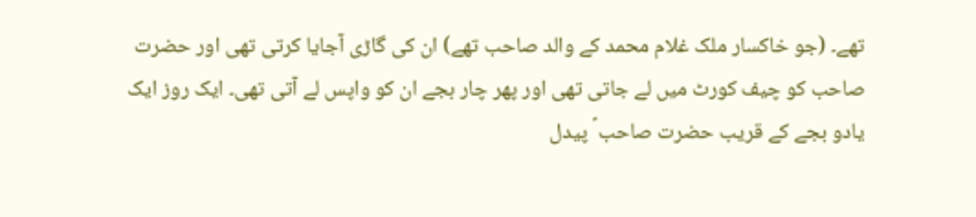تھے۔ (جو خاکسار ملک غلام محمد کے والد صاحب تھے) ان کی گاڑی آجایا کرتی تھی اور حضرت صاحب کو چیف کورٹ میں لے جاتی تھی اور پھر چار بجے ان کو واپس لے آتی تھی۔ ایک روز ایک یادو بجے کے قریب حضرت صاحب ؑ پیدل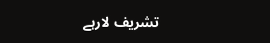تشریف لارہے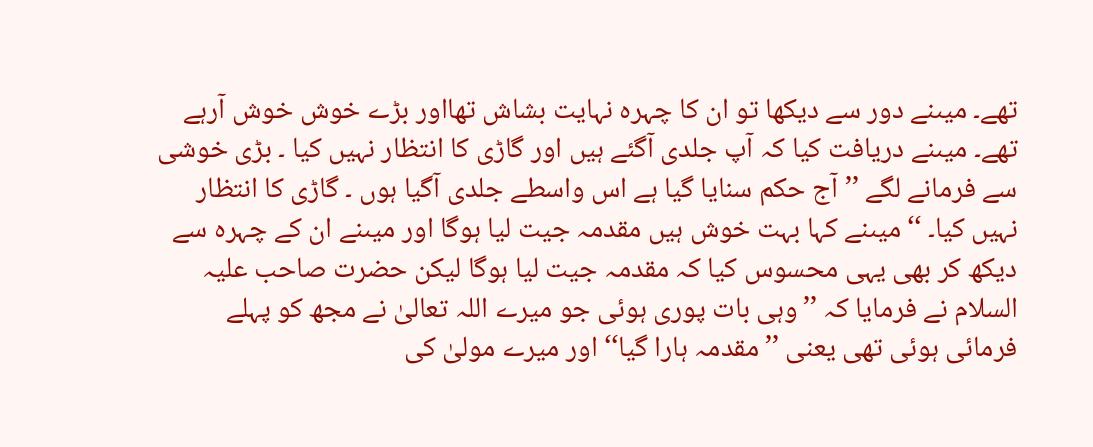تھے۔ میںنے دور سے دیکھا تو ان کا چہرہ نہایت بشاش تھااور بڑے خوش خوش آرہے تھے۔ میںنے دریافت کیا کہ آپ جلدی آگئے ہیں اور گاڑی کا انتظار نہیں کیا ۔ بڑی خوشی سے فرمانے لگے ’’آج حکم سنایا گیا ہے اس واسطے جلدی آگیا ہوں ۔ گاڑی کا انتظار نہیں کیا۔ ‘‘ میںنے کہا بہت خوش ہیں مقدمہ جیت لیا ہوگا اور میںنے ان کے چہرہ سے دیکھ کر بھی یہی محسوس کیا کہ مقدمہ جیت لیا ہوگا لیکن حضرت صاحب علیہ السلام نے فرمایا کہ ’’وہی بات پوری ہوئی جو میرے اللہ تعالیٰ نے مجھ کو پہلے فرمائی ہوئی تھی یعنی ’’مقدمہ ہارا گیا‘‘ اور میرے مولیٰ کی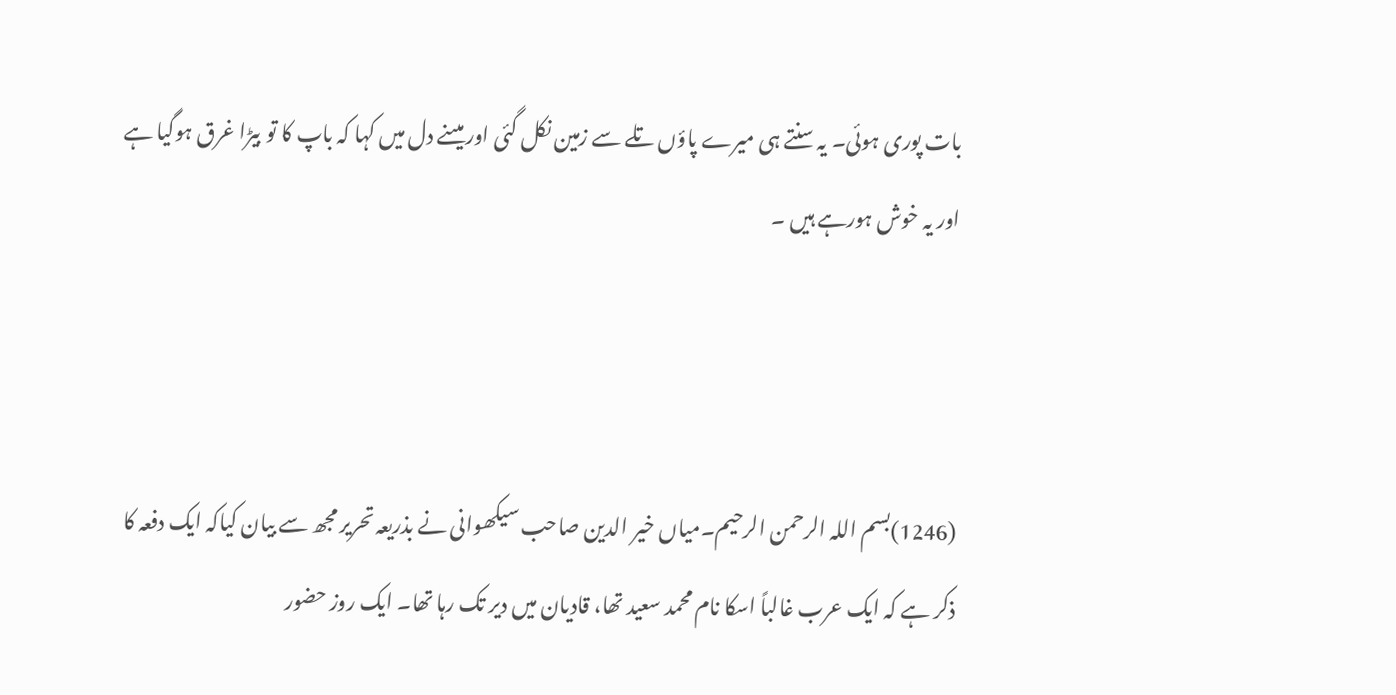بات پوری ہوئی۔ یہ سنتے ہی میرے پاؤں تلے سے زمین نکل گئی اور میںنے دل میں کہا کہ باپ کا تو بیڑا غرق ہوگیا ہے اور یہ خوش ہورہے ہیں ۔



(1246)بسم اللہ الرحمن الرحیم۔میاں خیر الدین صاحب سیکھوانی نے بذریعہ تحریر مجھ سے بیان کیاکہ ایک دفعہ کا ذکر ہے کہ ایک عرب غالباً اسکا نام محمد سعید تھا، قادیان میں دیر تک رہا تھا۔ ایک روز حضور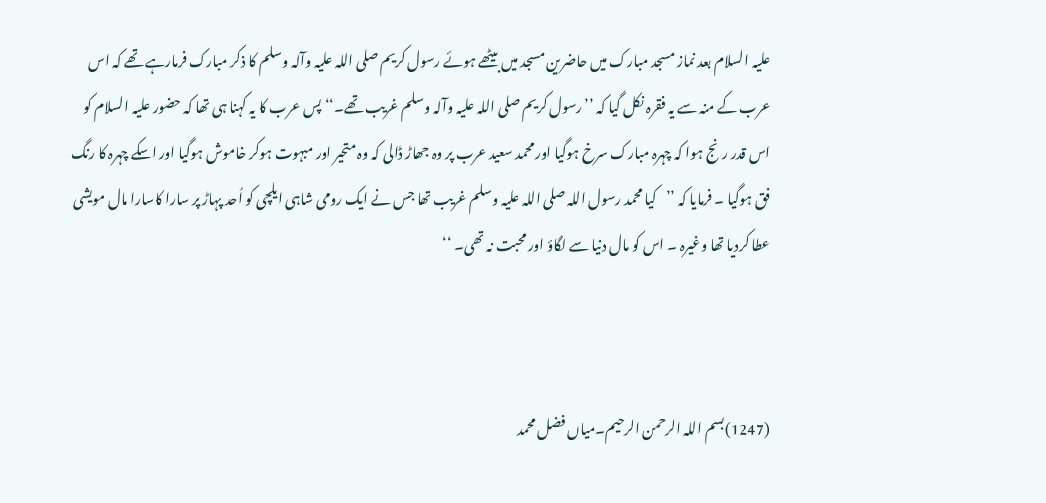علیہ السلام بعد نماز مسجد مبارک میں حاضرین مسجد میں بیٹھے ہوئے رسول کریم صلی اللہ علیہ وآلہ وسلم کا ذکر مبارک فرمارہے تھے کہ اس عرب کے منہ سے یہ فقرہ نکل گیا کہ ’’رسول کریم صلی اللہ علیہ وآلہ وسلم غریب تھے۔‘‘ پس عرب کا یہ کہنا ہی تھا کہ حضور علیہ السلام کو اس قدر رنج ہوا کہ چہرہ مبارک سرخ ہوگیا اور محمد سعید عرب پر وہ جھاڑ ڈالی کہ وہ متحیر اور مبہوت ہوکر خاموش ہوگیا اور اسکے چہرہ کا رنگ فق ہوگیا ۔ فرمایا کہ ’’کیا محمد رسول اللہ صلی اللہ علیہ وسلم غریب تھا جس نے ایک رومی شاہی ایلچی کو اُحد پہاڑ پر سارا کاسارا مال مویشی عطا کردیا تھا وغیرہ ۔ اس کو مال دنیا سے لگاؤ اور محبت نہ تھی۔ ‘‘



(1247)بسم اللہ الرحمن الرحیم۔میاں فضل محمد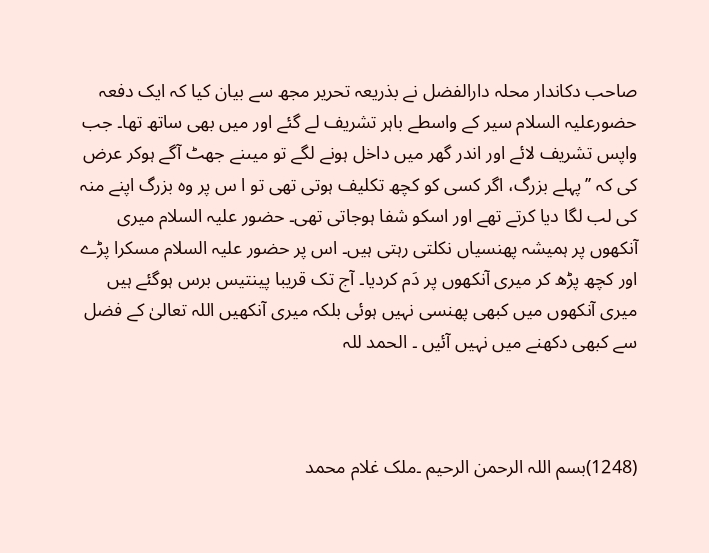صاحب دکاندار محلہ دارالفضل نے بذریعہ تحریر مجھ سے بیان کیا کہ ایک دفعہ حضورعلیہ السلام سیر کے واسطے باہر تشریف لے گئے اور میں بھی ساتھ تھا۔ جب واپس تشریف لائے اور اندر گھر میں داخل ہونے لگے تو میںنے جھٹ آگے ہوکر عرض کی کہ ’’پہلے بزرگ، اگر کسی کو کچھ تکلیف ہوتی تھی تو ا س پر وہ بزرگ اپنے منہ کی لب لگا دیا کرتے تھے اور اسکو شفا ہوجاتی تھی۔ حضور علیہ السلام میری آنکھوں پر ہمیشہ پھنسیاں نکلتی رہتی ہیں۔ اس پر حضور علیہ السلام مسکرا پڑے اور کچھ پڑھ کر میری آنکھوں پر دَم کردیا۔ آج تک قریبا پینتیس برس ہوگئے ہیں میری آنکھوں میں کبھی پھنسی نہیں ہوئی بلکہ میری آنکھیں اللہ تعالیٰ کے فضل سے کبھی دکھنے میں نہیں آئیں ۔ الحمد للہ



(1248)بسم اللہ الرحمن الرحیم ۔ملک غلام محمد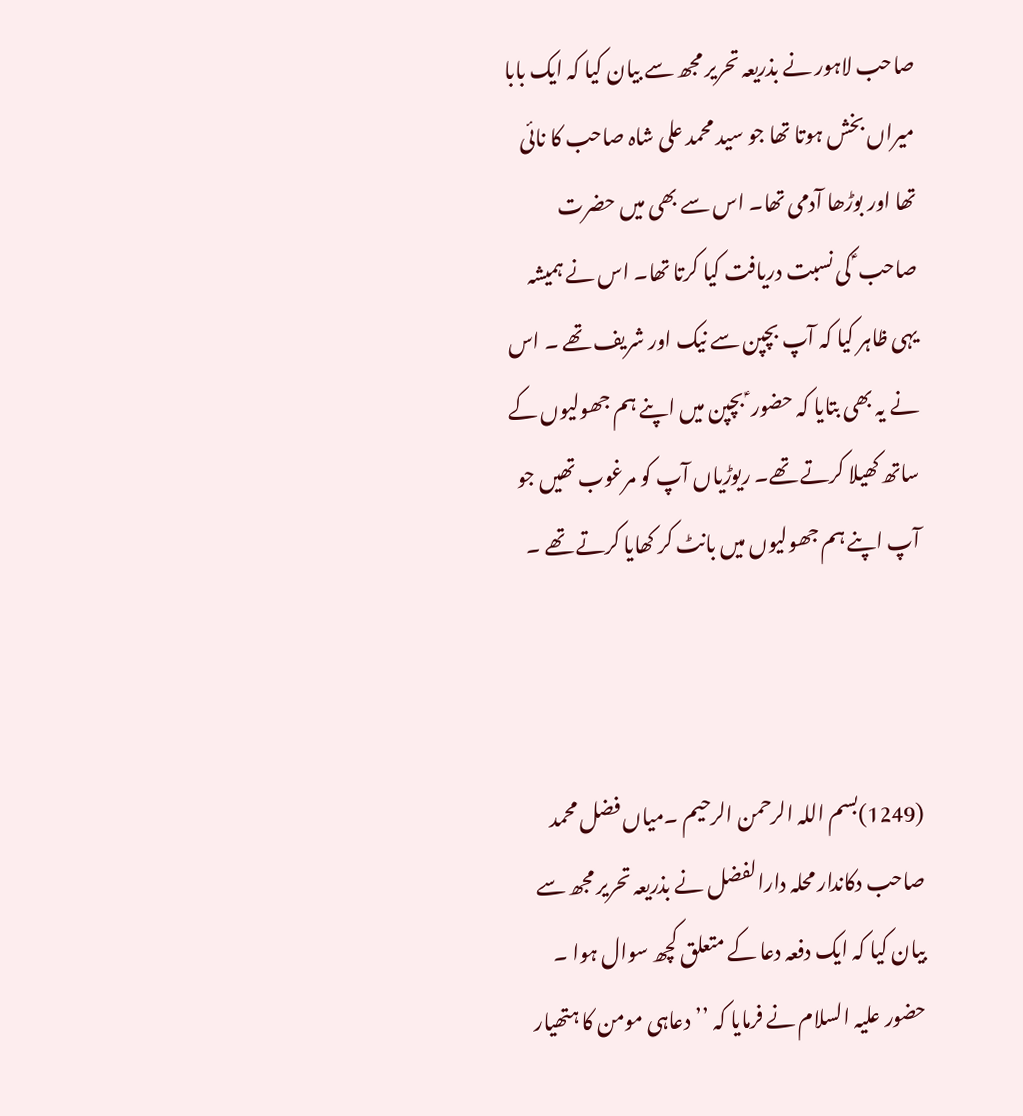صاحب لاہور نے بذریعہ تحریر مجھ سے بیان کیا کہ ایک بابا میراں بخش ہوتا تھا جو سید محمد علی شاہ صاحب کا نائی تھا اور بوڑھا آدمی تھا۔ اس سے بھی میں حضرت صاحب ؑ کی نسبت دریافت کیا کرتا تھا۔ اس نے ہمیشہ یہی ظاہر کیا کہ آپ بچپن سے نیک اور شریف تھے ۔ اس نے یہ بھی بتایا کہ حضور ؑ بچپن میں اپنے ہم جھولیوں کے ساتھ کھیلا کرتے تھے۔ ریوڑیاں آپ کو مرغوب تھیں جو آپ اپنے ہم جھولیوں میں بانٹ کر کھایا کرتے تھے ۔



(1249)بسم اللہ الرحمن الرحیم ۔میاں فضل محمد صاحب دکاندار محلہ دارالفضل نے بذریعہ تحریر مجھ سے بیان کیا کہ ایک دفعہ دعا کے متعلق کچھ سوال ہوا ۔ حضور علیہ السلام نے فرمایا کہ ’’دعاہی مومن کا ہتھیار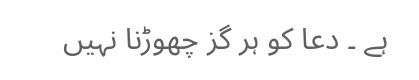ہے ۔ دعا کو ہر گز چھوڑنا نہیں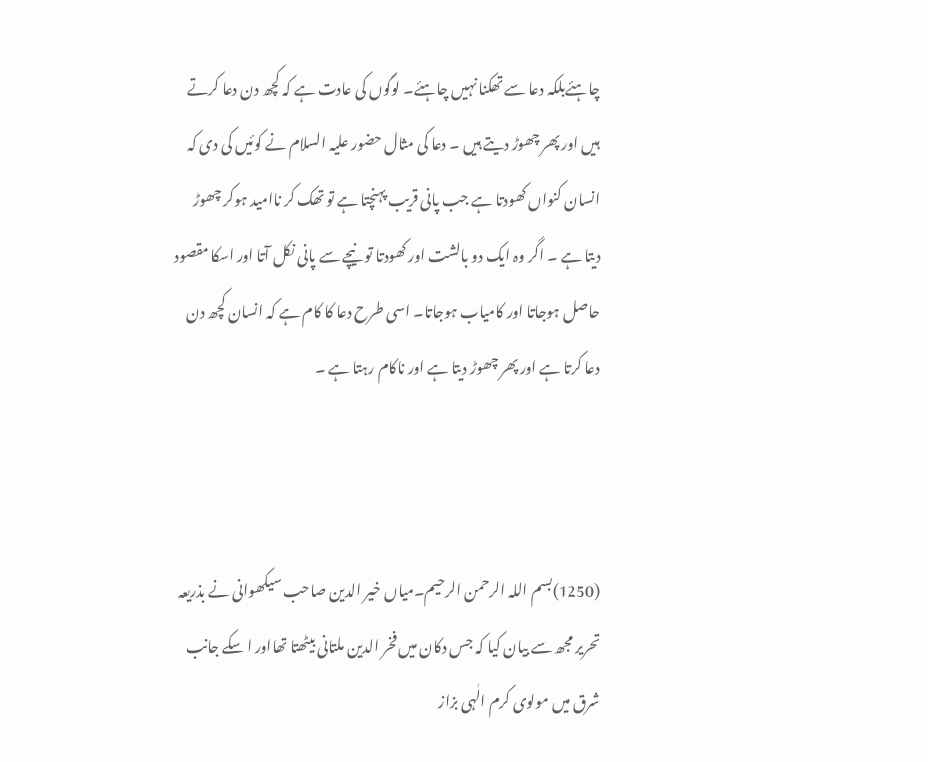چاہئےبلکہ دعا سے تھکنا نہیں چاہئے۔ لوگوں کی عادت ہے کہ کچھ دن دعا کرتے ہیں اور پھر چھوڑ دیتے ہیں ۔ دعا کی مثال حضور علیہ السلام نے کوئیں کی دی کہ انسان کنواں کھودتا ہے جب پانی قریب پہنچتا ہے تو تھک کر ناامید ہوکر چھوڑ دیتا ہے ۔ اگر وہ ایک دو بالشت اور کھودتا تو نیچے سے پانی نکل آتا اور اسکا مقصود حاصل ہوجاتا اور کامیاب ہوجاتا۔ اسی طرح دعا کا کام ہے کہ انسان کچھ دن دعا کرتا ہے اور پھر چھوڑ دیتا ہے اور ناکام رہتا ہے ۔



(1250)بسم اللہ الرحمن الرحیم۔میاں خیر الدین صاحب سیکھوانی نے بذریعہ تحریر مجھ سے بیان کیا کہ جس دکان میں فخر الدین ملتانی بیٹھتا تھااور ا سکے جانب شرق میں مولوی کرم الٰہی بزاز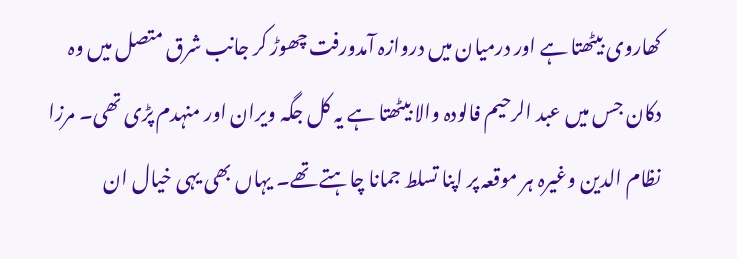کھاروی بیٹھتا ہے اور درمیان میں دروازہ آمدورفت چھوڑ کر جانب شرق متصل میں وہ دکان جس میں عبد الرحیم فالودہ والا بیٹھتا ہے یہ کل جگہ ویران اور منہدم پڑی تھی۔ مرزا نظام الدین وغیرہ ہر موقعہ پر اپنا تسلط جمانا چاہتے تھے۔ یہاں بھی یہی خیال ان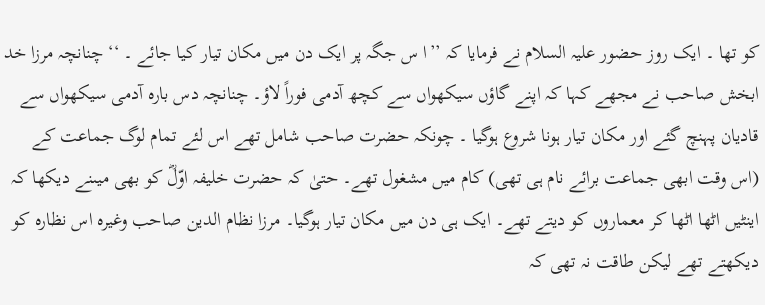کو تھا ۔ ایک روز حضور علیہ السلام نے فرمایا کہ ’’ا س جگہ پر ایک دن میں مکان تیار کیا جائے ۔ ‘‘ چنانچہ مرزا خد ابخش صاحب نے مجھے کہا کہ اپنے گاؤں سیکھواں سے کچھ آدمی فوراً لاؤ۔ چنانچہ دس بارہ آدمی سیکھواں سے قادیان پہنچ گئے اور مکان تیار ہونا شروع ہوگیا ۔ چونکہ حضرت صاحب شامل تھے اس لئے تمام لوگ جماعت کے (اس وقت ابھی جماعت برائے نام ہی تھی) کام میں مشغول تھے۔ حتیٰ کہ حضرت خلیفہ اوّلؓ کو بھی میںنے دیکھا کہ اینٹیں اٹھا اٹھا کر معماروں کو دیتے تھے۔ ایک ہی دن میں مکان تیار ہوگیا۔ مرزا نظام الدین صاحب وغیرہ اس نظارہ کو دیکھتے تھے لیکن طاقت نہ تھی کہ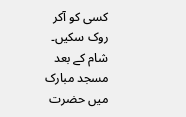کسی کو آکر روک سکیں۔ شام کے بعد مسجد مبارک میں حضرت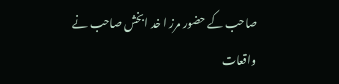صاحب کے حضور مرز ا خد ابخش صاحب نے واقعات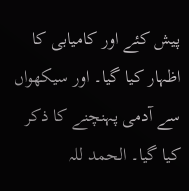پیش کئے اور کامیابی کا اظہار کیا گیا۔ اور سیکھواں سے آدمی پہنچنے کا ذکر کیا گیا۔ الحمد للہ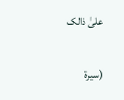علیٰ ذالک

(سیرۃ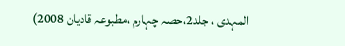المہدی ، جلد2،حصہ چہارم ،مطبوعہ قادیان 2008)